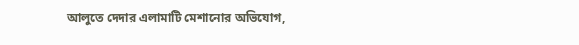আলুতে দেদার এলামাটি মেশানোর অভিযোগ,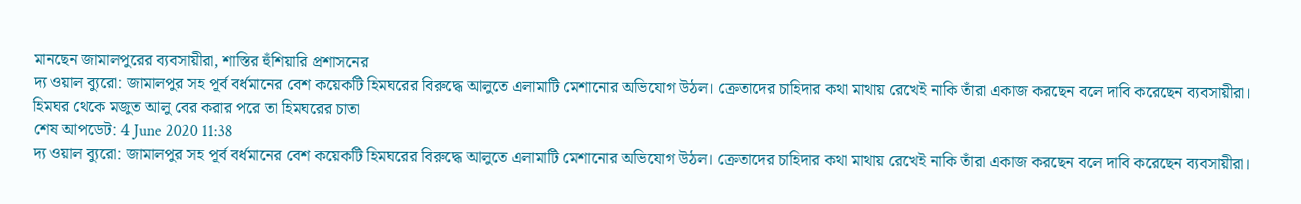মানছেন জামালপুরের ব্যবসায়ীরা, শাস্তির হুঁশিয়ারি প্রশাসনের
দ্য ওয়াল ব্যুরো: জামালপুর সহ পূর্ব বর্ধমানের বেশ কয়েকটি হিমঘরের বিরুদ্ধে আলুতে এলামাটি মেশানোর অভিযোগ উঠল। ক্রেতাদের চাহিদার কথা মাথায় রেখেই নাকি তাঁরা একাজ করছেন বলে দাবি করেছেন ব্যবসায়ীরা।
হিমঘর থেকে মজুত আলু বের করার পরে তা হিমঘরের চাতা
শেষ আপডেট: 4 June 2020 11:38
দ্য ওয়াল ব্যুরো: জামালপুর সহ পূর্ব বর্ধমানের বেশ কয়েকটি হিমঘরের বিরুদ্ধে আলুতে এলামাটি মেশানোর অভিযোগ উঠল। ক্রেতাদের চাহিদার কথা মাথায় রেখেই নাকি তাঁরা একাজ করছেন বলে দাবি করেছেন ব্যবসায়ীরা।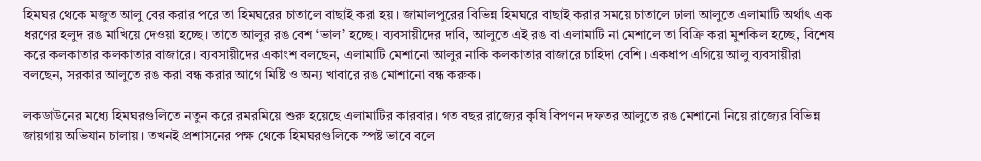হিমঘর থেকে মজুত আলু বের করার পরে তা হিমঘরের চাতালে বাছাই করা হয়। জামালপুরের বিভিন্ন হিমঘরে বাছাই করার সময়ে চাতালে ঢালা আলুতে এলামাটি অর্থাৎ এক ধরণের হলুদ রঙ মাখিয়ে দেওয়া হচ্ছে। তাতে আলুর রঙ বেশ ‘ভাল’ হচ্ছে। ব্যবসায়ীদের দাবি, আলুতে এই রঙ বা এলামাটি না মেশালে তা বিক্রি করা মুশকিল হচ্ছে, বিশেষ করে কলকাতার কলকাতার বাজারে। ব্যবসায়ীদের একাংশ বলছেন, এলামাটি মেশানো আলুর নাকি কলকাতার বাজারে চাহিদা বেশি। একধাপ এগিয়ে আলু ব্যবসায়ীরা বলছেন, সরকার আলুতে রঙ করা বন্ধ করার আগে মিষ্টি ও অন্য খাবারে রঙ মোশানো বন্ধ করুক।

লকডাউনের মধ্যে হিমঘরগুলিতে নতুন করে রমরমিয়ে শুরু হয়েছে এলামাটির কারবার। গত বছর রাজ্যের কৃষি বিপণন দফতর আলুতে রঙ মেশানো নিয়ে রাজ্যের বিভিন্ন জায়গায় অভিযান চালায়। তখনই প্রশাসনের পক্ষ থেকে হিমঘরগুলিকে স্পষ্ট ভাবে বলে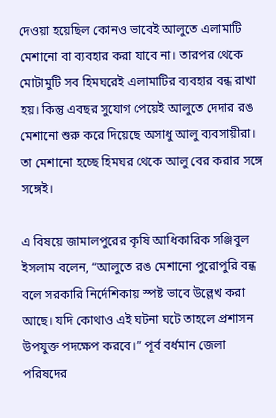দেওয়া হয়েছিল কোনও ভাবেই আলুতে এলামাটি মেশানো বা ব্যবহার করা যাবে না। তারপর থেকে মোটামুটি সব হিমঘরেই এলামাটির ব্যবহার বন্ধ রাখা হয়। কিন্তু এবছর সুযোগ পেয়েই আলুতে দেদার রঙ মেশানো শুরু করে দিয়েছে অসাধু আলু ব্যবসায়ীরা। তা মেশানো হচ্ছে হিমঘর থেকে আলু বের করার সঙ্গে সঙ্গেই।

এ বিষয়ে জামালপুরের কৃষি আধিকারিক সঞ্জিবুল ইসলাম বলেন, “আলুতে রঙ মেশানো পুরোপুরি বন্ধ বলে সরকারি নির্দেশিকায় স্পষ্ট ভাবে উল্লেখ করা আছে। যদি কোথাও এই ঘটনা ঘটে তাহলে প্রশাসন উপযুক্ত পদক্ষেপ করবে।” পূর্ব বর্ধমান জেলা পরিষদের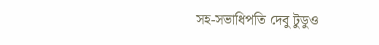সহ-সভাধিপতি দেবু টুডুও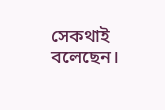সেকথাই বলেছেন।